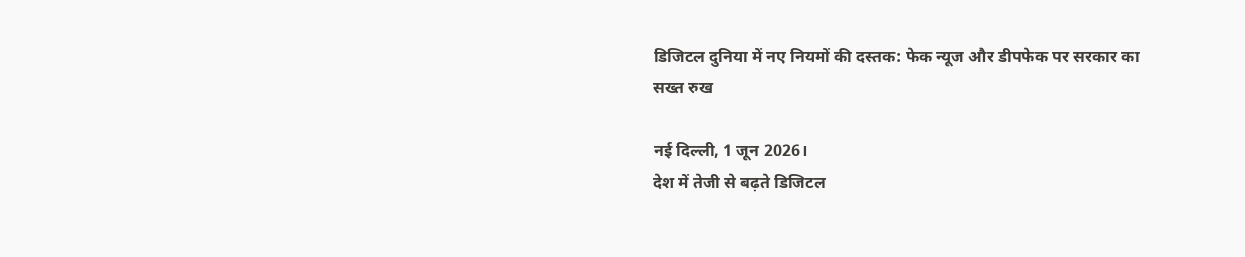डिजिटल दुनिया में नए नियमों की दस्तक: फेक न्यूज और डीपफेक पर सरकार का सख्त रुख

नई दिल्ली, 1 जून 2026।
देश में तेजी से बढ़ते डिजिटल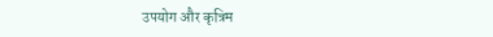उपयोग और कृत्रिम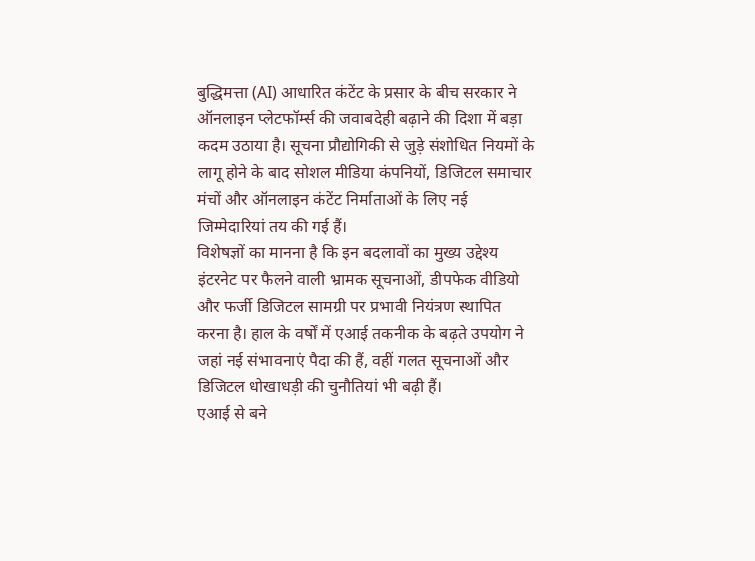बुद्धिमत्ता (AI) आधारित कंटेंट के प्रसार के बीच सरकार ने ऑनलाइन प्लेटफॉर्म्स की जवाबदेही बढ़ाने की दिशा में बड़ा कदम उठाया है। सूचना प्रौद्योगिकी से जुड़े संशोधित नियमों के लागू होने के बाद सोशल मीडिया कंपनियों, डिजिटल समाचार मंचों और ऑनलाइन कंटेंट निर्माताओं के लिए नई जिम्मेदारियां तय की गई हैं।
विशेषज्ञों का मानना है कि इन बदलावों का मुख्य उद्देश्य इंटरनेट पर फैलने वाली भ्रामक सूचनाओं, डीपफेक वीडियो और फर्जी डिजिटल सामग्री पर प्रभावी नियंत्रण स्थापित करना है। हाल के वर्षों में एआई तकनीक के बढ़ते उपयोग ने जहां नई संभावनाएं पैदा की हैं, वहीं गलत सूचनाओं और डिजिटल धोखाधड़ी की चुनौतियां भी बढ़ी हैं।
एआई से बने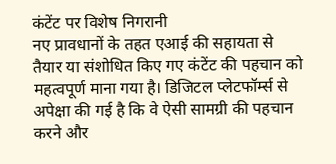कंटेंट पर विशेष निगरानी
नए प्रावधानों के तहत एआई की सहायता से तैयार या संशोधित किए गए कंटेंट की पहचान को महत्वपूर्ण माना गया है। डिजिटल प्लेटफॉर्म्स से अपेक्षा की गई है कि वे ऐसी सामग्री की पहचान करने और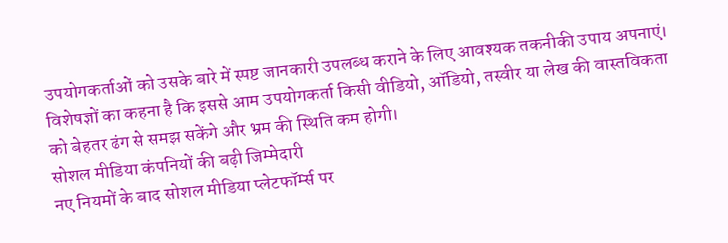उपयोगकर्ताओं को उसके बारे में स्पष्ट जानकारी उपलब्ध कराने के लिए आवश्यक तकनीकी उपाय अपनाएं।
विशेषज्ञों का कहना है कि इससे आम उपयोगकर्ता किसी वीडियो, ऑडियो, तस्वीर या लेख की वास्तविकता को बेहतर ढंग से समझ सकेंगे और भ्रम की स्थिति कम होगी।
सोशल मीडिया कंपनियों की बढ़ी जिम्मेदारी
नए नियमों के बाद सोशल मीडिया प्लेटफॉर्म्स पर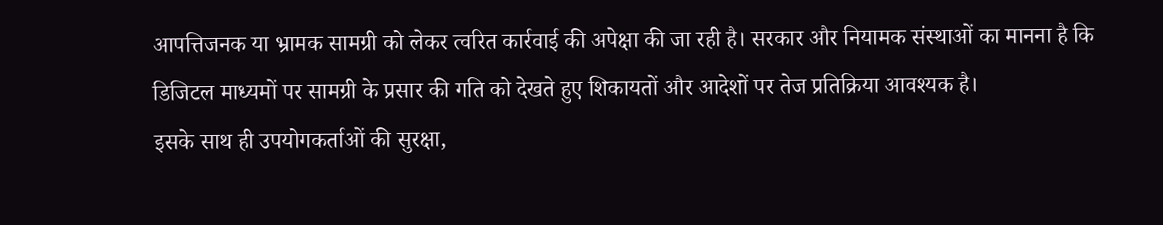आपत्तिजनक या भ्रामक सामग्री को लेकर त्वरित कार्रवाई की अपेक्षा की जा रही है। सरकार और नियामक संस्थाओं का मानना है कि डिजिटल माध्यमों पर सामग्री के प्रसार की गति को देखते हुए शिकायतों और आदेशों पर तेज प्रतिक्रिया आवश्यक है।
इसके साथ ही उपयोगकर्ताओं की सुरक्षा,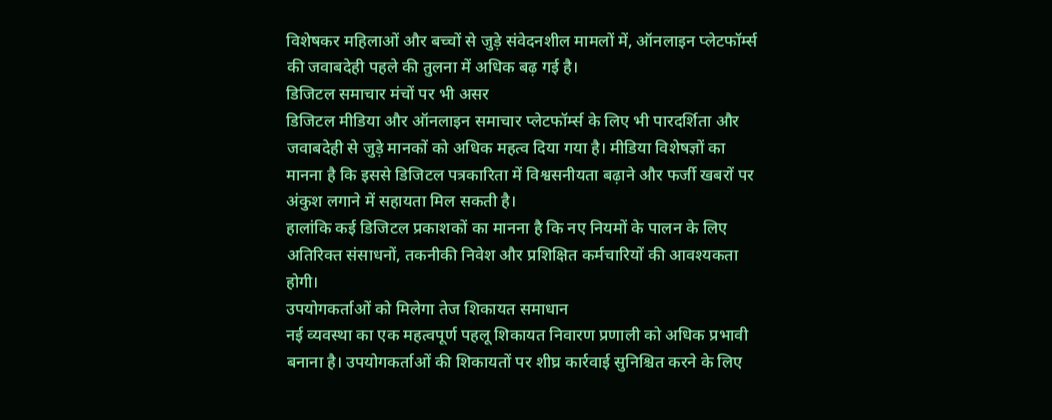विशेषकर महिलाओं और बच्चों से जुड़े संवेदनशील मामलों में, ऑनलाइन प्लेटफॉर्म्स की जवाबदेही पहले की तुलना में अधिक बढ़ गई है।
डिजिटल समाचार मंचों पर भी असर
डिजिटल मीडिया और ऑनलाइन समाचार प्लेटफॉर्म्स के लिए भी पारदर्शिता और जवाबदेही से जुड़े मानकों को अधिक महत्व दिया गया है। मीडिया विशेषज्ञों का मानना है कि इससे डिजिटल पत्रकारिता में विश्वसनीयता बढ़ाने और फर्जी खबरों पर अंकुश लगाने में सहायता मिल सकती है।
हालांकि कई डिजिटल प्रकाशकों का मानना है कि नए नियमों के पालन के लिए अतिरिक्त संसाधनों, तकनीकी निवेश और प्रशिक्षित कर्मचारियों की आवश्यकता होगी।
उपयोगकर्ताओं को मिलेगा तेज शिकायत समाधान
नई व्यवस्था का एक महत्वपूर्ण पहलू शिकायत निवारण प्रणाली को अधिक प्रभावी बनाना है। उपयोगकर्ताओं की शिकायतों पर शीघ्र कार्रवाई सुनिश्चित करने के लिए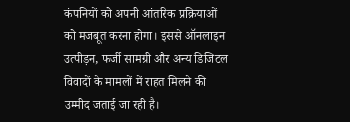कंपनियों को अपनी आंतरिक प्रक्रियाओं को मजबूत करना होगा। इससे ऑनलाइन उत्पीड़न, फर्जी सामग्री और अन्य डिजिटल विवादों के मामलों में राहत मिलने की उम्मीद जताई जा रही है।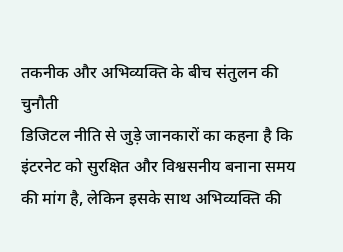तकनीक और अभिव्यक्ति के बीच संतुलन की चुनौती
डिजिटल नीति से जुड़े जानकारों का कहना है कि इंटरनेट को सुरक्षित और विश्वसनीय बनाना समय की मांग है, लेकिन इसके साथ अभिव्यक्ति की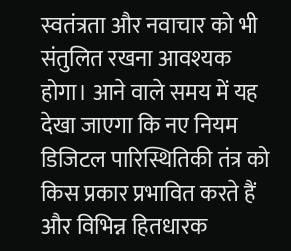स्वतंत्रता और नवाचार को भी संतुलित रखना आवश्यक होगा। आने वाले समय में यह देखा जाएगा कि नए नियम डिजिटल पारिस्थितिकी तंत्र को किस प्रकार प्रभावित करते हैं और विभिन्न हितधारक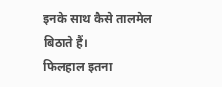इनके साथ कैसे तालमेल बिठाते हैं।
फिलहाल इतना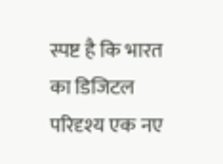स्पष्ट है कि भारत का डिजिटल परिदृश्य एक नए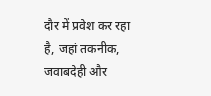दौर में प्रवेश कर रहा है, जहां तकनीक, जवाबदेही और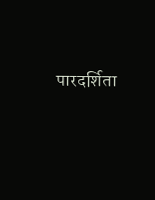पारदर्शिता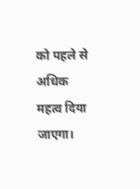को पहले से अधिक महत्व दिया जाएगा।